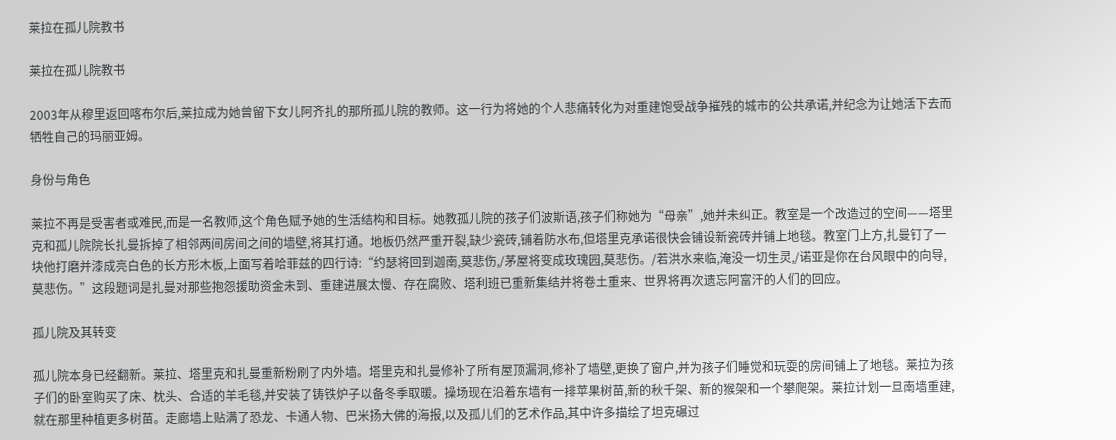莱拉在孤儿院教书

莱拉在孤儿院教书

2003年从穆里返回喀布尔后,莱拉成为她曾留下女儿阿齐扎的那所孤儿院的教师。这一行为将她的个人悲痛转化为对重建饱受战争摧残的城市的公共承诺,并纪念为让她活下去而牺牲自己的玛丽亚姆。

身份与角色

莱拉不再是受害者或难民,而是一名教师,这个角色赋予她的生活结构和目标。她教孤儿院的孩子们波斯语,孩子们称她为“母亲”,她并未纠正。教室是一个改造过的空间——塔里克和孤儿院院长扎曼拆掉了相邻两间房间之间的墙壁,将其打通。地板仍然严重开裂,缺少瓷砖,铺着防水布,但塔里克承诺很快会铺设新瓷砖并铺上地毯。教室门上方,扎曼钉了一块他打磨并漆成亮白色的长方形木板,上面写着哈菲兹的四行诗:“约瑟将回到迦南,莫悲伤,/茅屋将变成玫瑰园,莫悲伤。/若洪水来临,淹没一切生灵,/诺亚是你在台风眼中的向导,莫悲伤。”这段题词是扎曼对那些抱怨援助资金未到、重建进展太慢、存在腐败、塔利班已重新集结并将卷土重来、世界将再次遗忘阿富汗的人们的回应。

孤儿院及其转变

孤儿院本身已经翻新。莱拉、塔里克和扎曼重新粉刷了内外墙。塔里克和扎曼修补了所有屋顶漏洞,修补了墙壁,更换了窗户,并为孩子们睡觉和玩耍的房间铺上了地毯。莱拉为孩子们的卧室购买了床、枕头、合适的羊毛毯,并安装了铸铁炉子以备冬季取暖。操场现在沿着东墙有一排苹果树苗,新的秋千架、新的猴架和一个攀爬架。莱拉计划一旦南墙重建,就在那里种植更多树苗。走廊墙上贴满了恐龙、卡通人物、巴米扬大佛的海报,以及孤儿们的艺术作品,其中许多描绘了坦克碾过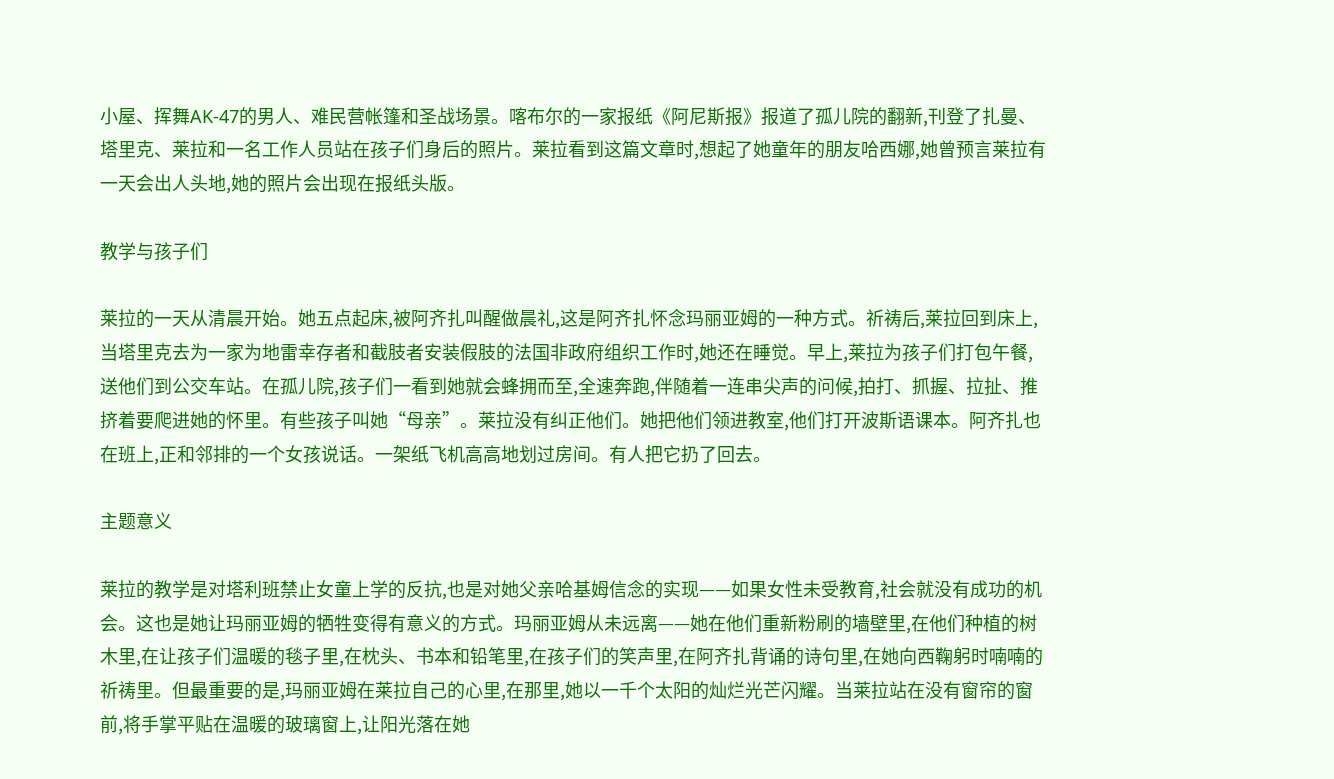小屋、挥舞AK-47的男人、难民营帐篷和圣战场景。喀布尔的一家报纸《阿尼斯报》报道了孤儿院的翻新,刊登了扎曼、塔里克、莱拉和一名工作人员站在孩子们身后的照片。莱拉看到这篇文章时,想起了她童年的朋友哈西娜,她曾预言莱拉有一天会出人头地,她的照片会出现在报纸头版。

教学与孩子们

莱拉的一天从清晨开始。她五点起床,被阿齐扎叫醒做晨礼,这是阿齐扎怀念玛丽亚姆的一种方式。祈祷后,莱拉回到床上,当塔里克去为一家为地雷幸存者和截肢者安装假肢的法国非政府组织工作时,她还在睡觉。早上,莱拉为孩子们打包午餐,送他们到公交车站。在孤儿院,孩子们一看到她就会蜂拥而至,全速奔跑,伴随着一连串尖声的问候,拍打、抓握、拉扯、推挤着要爬进她的怀里。有些孩子叫她“母亲”。莱拉没有纠正他们。她把他们领进教室,他们打开波斯语课本。阿齐扎也在班上,正和邻排的一个女孩说话。一架纸飞机高高地划过房间。有人把它扔了回去。

主题意义

莱拉的教学是对塔利班禁止女童上学的反抗,也是对她父亲哈基姆信念的实现——如果女性未受教育,社会就没有成功的机会。这也是她让玛丽亚姆的牺牲变得有意义的方式。玛丽亚姆从未远离——她在他们重新粉刷的墙壁里,在他们种植的树木里,在让孩子们温暖的毯子里,在枕头、书本和铅笔里,在孩子们的笑声里,在阿齐扎背诵的诗句里,在她向西鞠躬时喃喃的祈祷里。但最重要的是,玛丽亚姆在莱拉自己的心里,在那里,她以一千个太阳的灿烂光芒闪耀。当莱拉站在没有窗帘的窗前,将手掌平贴在温暖的玻璃窗上,让阳光落在她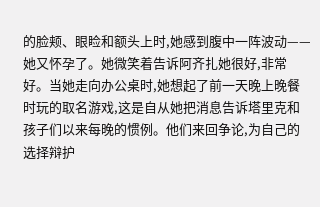的脸颊、眼睑和额头上时,她感到腹中一阵波动——她又怀孕了。她微笑着告诉阿齐扎她很好,非常好。当她走向办公桌时,她想起了前一天晚上晚餐时玩的取名游戏,这是自从她把消息告诉塔里克和孩子们以来每晚的惯例。他们来回争论,为自己的选择辩护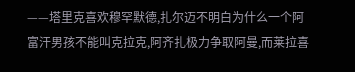——塔里克喜欢穆罕默德,扎尔迈不明白为什么一个阿富汗男孩不能叫克拉克,阿齐扎极力争取阿曼,而莱拉喜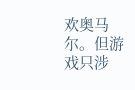欢奥马尔。但游戏只涉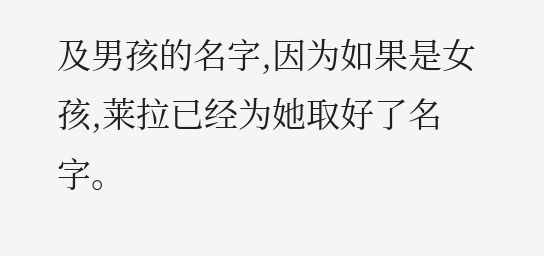及男孩的名字,因为如果是女孩,莱拉已经为她取好了名字。